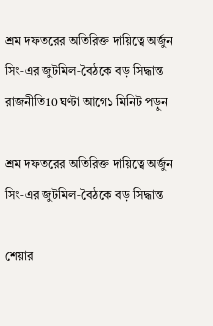শ্রম দফতরের অতিরিক্ত দায়িত্বে অর্জুন সিং‑এর জুটমিল‑বৈঠকে বড় সিদ্ধান্ত
রাজনীতি10 ঘণ্টা আগে১ মিনিট পড়ুন

শ্রম দফতরের অতিরিক্ত দায়িত্বে অর্জুন সিং‑এর জুটমিল‑বৈঠকে বড় সিদ্ধান্ত

শেয়ার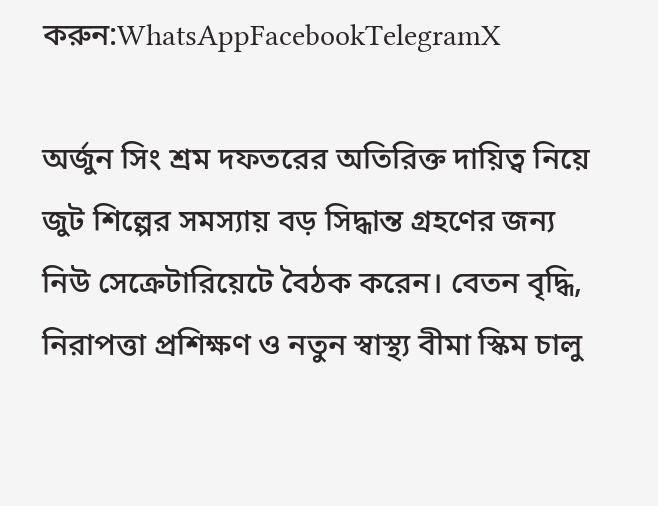করুন:WhatsAppFacebookTelegramX

অর্জুন সিং শ্রম দফতরের অতিরিক্ত দায়িত্ব নিয়ে জুট শিল্পের সমস্যায় বড় সিদ্ধান্ত গ্রহণের জন্য নিউ সেক্রেটারিয়েটে বৈঠক করেন। বেতন বৃদ্ধি, নিরাপত্তা প্রশিক্ষণ ও নতুন স্বাস্থ্য বীমা স্কিম চালু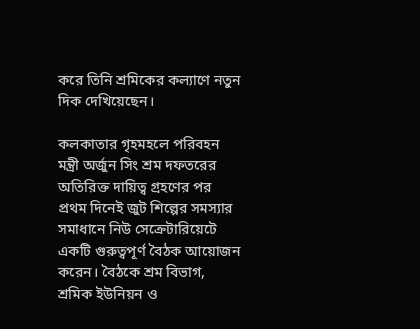করে তিনি শ্রমিকের কল্যাণে নতুন দিক দেখিয়েছেন।

কলকাতার গৃহমহলে পরিবহন মন্ত্রী অর্জুন সিং শ্রম দফতরের অতিরিক্ত দায়িত্ব গ্রহণের পর প্রথম দিনেই জুট শিল্পের সমস্যার সমাধানে নিউ সেক্রেটারিয়েটে একটি গুরুত্বপূর্ণ বৈঠক আয়োজন করেন। বৈঠকে শ্রম বিভাগ, শ্রমিক ইউনিয়ন ও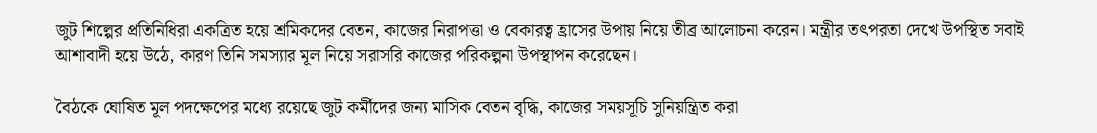জুট শিল্পের প্রতিনিধিরা একত্রিত হয়ে শ্রমিকদের বেতন, কাজের নিরাপত্তা ও বেকারত্ব হ্রাসের উপায় নিয়ে তীব্র আলোচনা করেন। মন্ত্রীর তৎপরতা দেখে উপস্থিত সবাই আশাবাদী হয়ে উঠে, কারণ তিনি সমস্যার মূল নিয়ে সরাসরি কাজের পরিকল্পনা উপস্থাপন করেছেন।

বৈঠকে ঘোষিত মূল পদক্ষেপের মধ্যে রয়েছে জুট কর্মীদের জন্য মাসিক বেতন বৃদ্ধি, কাজের সময়সূচি সুনিয়ন্ত্রিত করা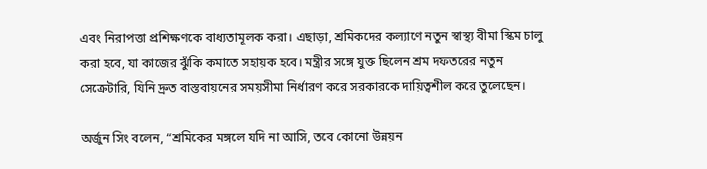এবং নিরাপত্তা প্রশিক্ষণকে বাধ্যতামূলক করা। এছাড়া, শ্রমিকদের কল্যাণে নতুন স্বাস্থ্য বীমা স্কিম চালু করা হবে, যা কাজের ঝুঁকি কমাতে সহায়ক হবে। মন্ত্রীর সঙ্গে যুক্ত ছিলেন শ্রম দফতরের নতুন সেক্রেটারি, যিনি দ্রুত বাস্তবায়নের সময়সীমা নির্ধারণ করে সরকারকে দায়িত্বশীল করে তুলেছেন।

অর্জুন সিং বলেন, “শ্রমিকের মঙ্গলে যদি না আসি, তবে কোনো উন্নয়ন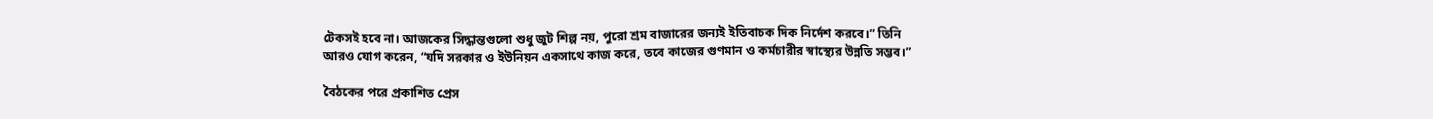টেকসই হবে না। আজকের সিদ্ধান্তগুলো শুধু জুট শিল্প নয়, পুরো শ্রম বাজারের জন্যই ইতিবাচক দিক নির্দেশ করবে।” তিনি আরও যোগ করেন, “যদি সরকার ও ইউনিয়ন একসাথে কাজ করে, তবে কাজের গুণমান ও কর্মচারীর স্বাস্থ্যের উন্নতি সম্ভব।”

বৈঠকের পরে প্রকাশিত প্রেস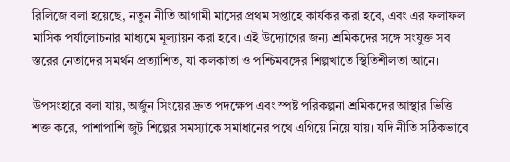রিলিজে বলা হয়েছে, নতুন নীতি আগামী মাসের প্রথম সপ্তাহে কার্যকর করা হবে, এবং এর ফলাফল মাসিক পর্যালোচনার মাধ্যমে মূল্যায়ন করা হবে। এই উদ্যোগের জন্য শ্রমিকদের সঙ্গে সংযুক্ত সব স্তরের নেতাদের সমর্থন প্রত্যাশিত, যা কলকাতা ও পশ্চিমবঙ্গের শিল্পখাতে স্থিতিশীলতা আনে।

উপসংহারে বলা যায়, অর্জুন সিংয়ের দ্রুত পদক্ষেপ এবং স্পষ্ট পরিকল্পনা শ্রমিকদের আস্থার ভিত্তি শক্ত করে, পাশাপাশি জুট শিল্পের সমস্যাকে সমাধানের পথে এগিয়ে নিয়ে যায়। যদি নীতি সঠিকভাবে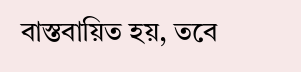বাস্তবায়িত হয়, তবে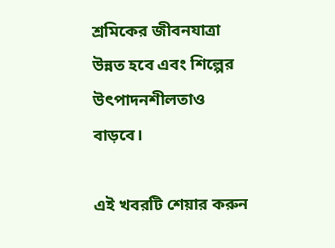শ্রমিকের জীবনযাত্রা উন্নত হবে এবং শিল্পের উৎপাদনশীলতাও বাড়বে।

এই খবরটি শেয়ার করুন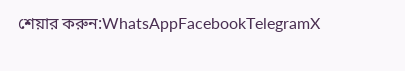শেয়ার করুন:WhatsAppFacebookTelegramX